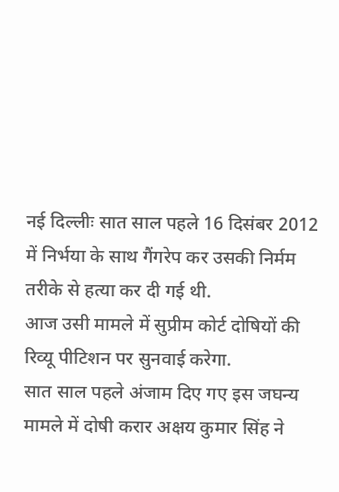नई दिल्लीः सात साल पहले 16 दिसंबर 2012 में निर्भया के साथ गैंगरेप कर उसकी निर्मम तरीके से हत्या कर दी गई थी.
आज उसी मामले में सुप्रीम कोर्ट दोषियों की रिव्यू पीटिशन पर सुनवाई करेगा.
सात साल पहले अंजाम दिए गए इस जघन्य मामले में दोषी करार अक्षय कुमार सिंह ने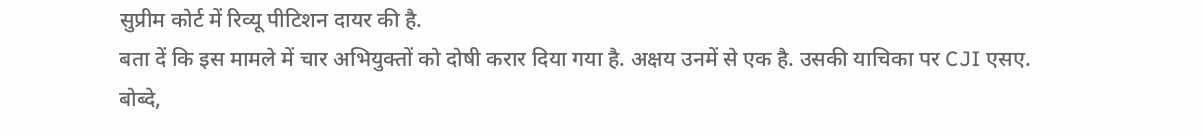सुप्रीम कोर्ट में रिव्यू पीटिशन दायर की है.
बता दें कि इस मामले में चार अभियुक्तों को दोषी करार दिया गया है. अक्षय उनमें से एक है. उसकी याचिका पर CJI एसए. बोब्दे,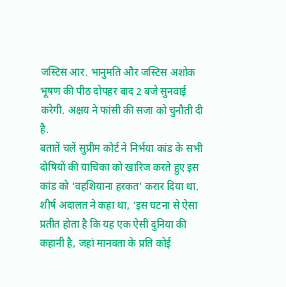जस्टिस आर. भानुमति और जस्टिस अशोक भूषण की पीठ दोपहर बाद 2 बजे सुनवाई करेगी. अक्षय ने फांसी की सजा को चुनौती दी है.
बतातें चलें सुप्रीम कोर्ट ने निर्भया कांड के सभी दोषियों की याचिका को खारिज करते हुए इस कांड को ‘वहशियाना हरकत’ करार दिया था.
शीर्ष अदालत ने कहा था, ‘इस घटना से ऐसा प्रतीत होता है कि यह एक ऐसी दुनिया की कहानी है, जहां मानवता के प्रति कोई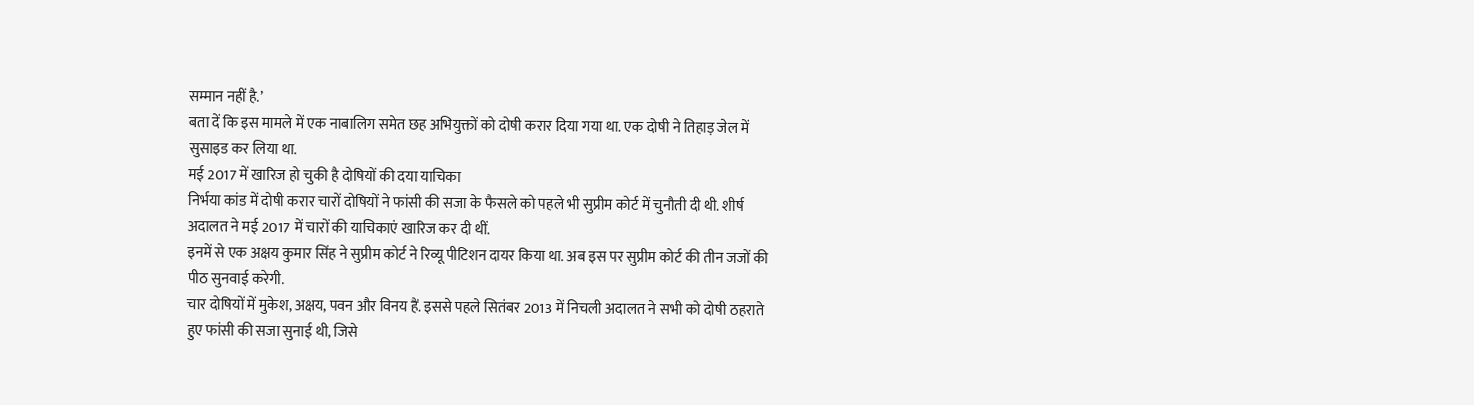सम्मान नहीं है.’
बता दें कि इस मामले में एक नाबालिग समेत छह अभियुक्तों को दोषी करार दिया गया था. एक दोषी ने तिहाड़ जेल में सुसाइड कर लिया था.
मई 2017 में खारिज हो चुकी है दोषियों की दया याचिका
निर्भया कांड में दोषी करार चारों दोषियों ने फांसी की सजा के फैसले को पहले भी सुप्रीम कोर्ट में चुनौती दी थी. शीर्ष अदालत ने मई 2017 में चारों की याचिकाएं खारिज कर दी थीं.
इनमें से एक अक्षय कुमार सिंह ने सुप्रीम कोर्ट ने रिव्यू पीटिशन दायर किया था. अब इस पर सुप्रीम कोर्ट की तीन जजों की पीठ सुनवाई करेगी.
चार दोषियों में मुकेश, अक्षय, पवन और विनय हैं. इससे पहले सितंबर 2013 में निचली अदालत ने सभी को दोषी ठहराते हुए फांसी की सजा सुनाई थी, जिसे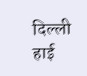दिल्ली हाई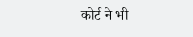कोर्ट ने भी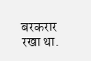बरकरार रखा था.